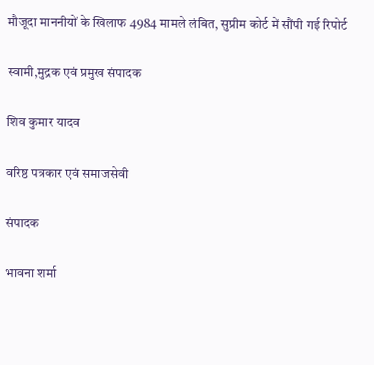मौजूदा माननीयों के खिलाफ 4984 मामले लंबित, सुप्रीम कोर्ट में सौंपी गई रिपोर्ट

स्वामी,मुद्रक एवं प्रमुख संपादक

शिव कुमार यादव

वरिष्ठ पत्रकार एवं समाजसेवी

संपादक

भावना शर्मा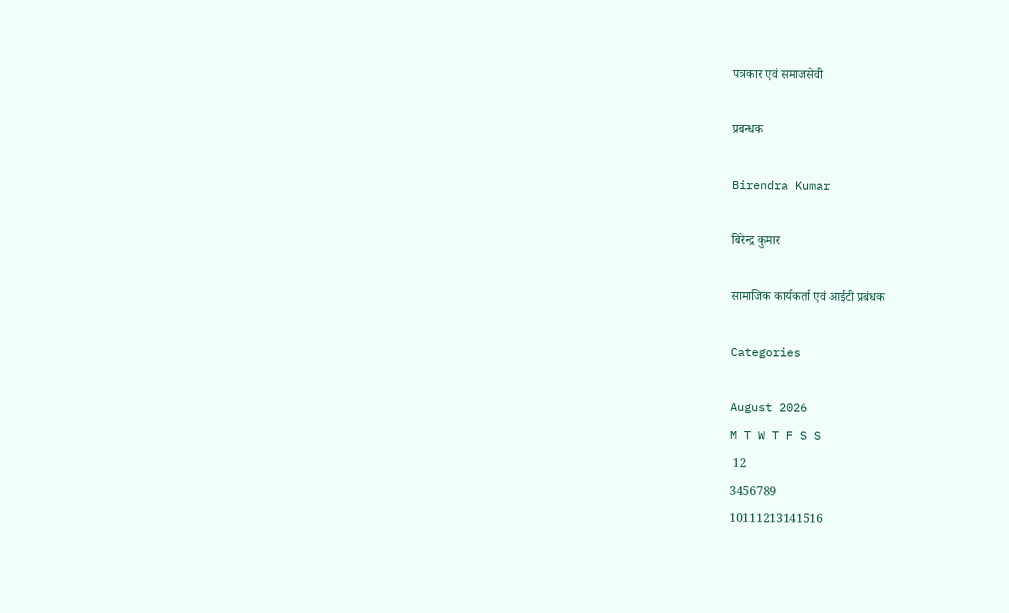पत्रकार एवं समाजसेवी

प्रबन्धक

Birendra Kumar

बिरेन्द्र कुमार

सामाजिक कार्यकर्ता एवं आईटी प्रबंधक

Categories

August 2026
M T W T F S S
 12
3456789
10111213141516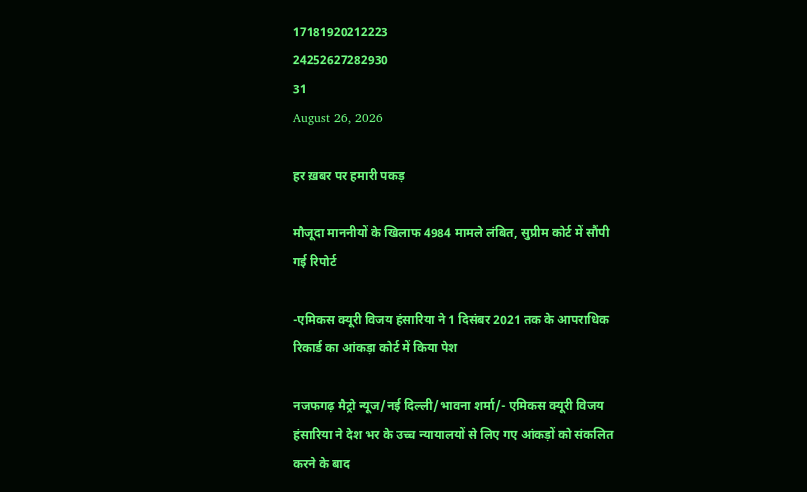17181920212223
24252627282930
31
August 26, 2026

हर ख़बर पर हमारी पकड़

मौजूदा माननीयों के खिलाफ 4984 मामले लंबित, सुप्रीम कोर्ट में सौंपी गई रिपोर्ट

-एमिकस क्यूरी विजय हंसारिया ने 1 दिसंबर 2021 तक के आपराधिक रिकार्ड का आंकड़ा कोर्ट में किया पेश

नजफगढ़ मैट्रो न्यूज/नई दिल्ली/भावना शर्मा/- एमिकस क्यूरी विजय हंसारिया ने देश भर के उच्च न्यायालयों से लिए गए आंकड़ों को संकलित करने के बाद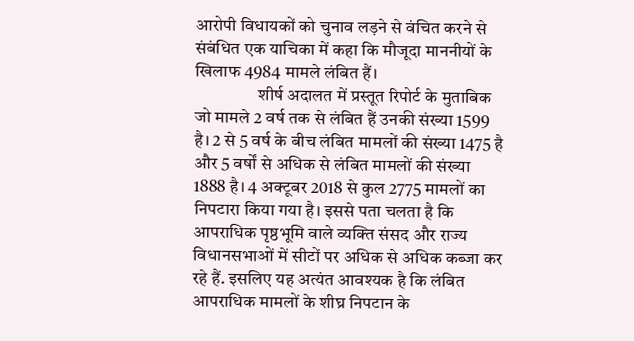आरोपी विधायकों को चुनाव लड़ने से वंचित करने से संबंधित एक याचिका में कहा कि मौजूदा माननीयों के खिलाफ 4984 मामले लंबित हैं।
                  शीर्ष अदालत में प्रस्तूत रिपोर्ट के मुताबिक जो मामले 2 वर्ष तक से लंबित हैं उनकी संख्या 1599 है। 2 से 5 वर्ष के बीच लंबित मामलों की संख्या 1475 है और 5 वर्षों से अधिक से लंबित मामलों की संख्या 1888 है। 4 अक्टूबर 2018 से कुल 2775 मामलों का निपटारा किया गया है। इससे पता चलता है कि आपराधिक पृष्ठभूमि वाले व्यक्ति संसद और राज्य विधानसभाओं में सीटों पर अधिक से अधिक कब्जा कर रहे हैं. इसलिए यह अत्यंत आवश्यक है कि लंबित आपराधिक मामलों के शीघ्र निपटान के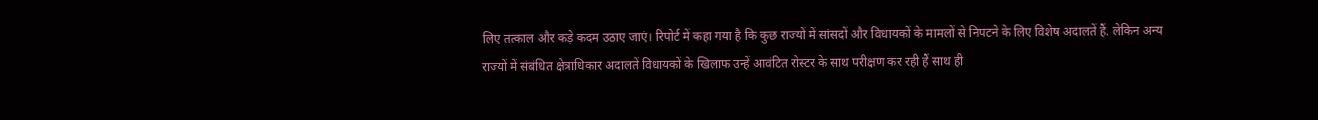लिए तत्काल और कड़े कदम उठाए जाएं। रिपोर्ट में कहा गया है कि कुछ राज्यों में सांसदों और विधायकों के मामलों से निपटने के लिए विशेष अदालतें हैं. लेकिन अन्य राज्यों में संबंधित क्षेत्राधिकार अदालतें विधायकों के खिलाफ उन्हें आवंटित रोस्टर के साथ परीक्षण कर रही हैं साथ ही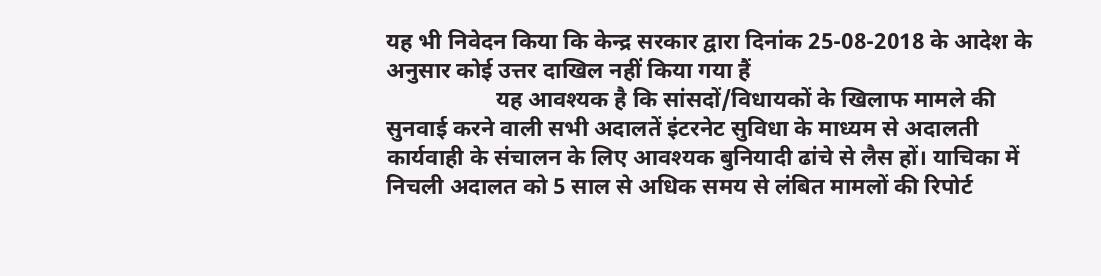यह भी निवेदन किया कि केन्द्र सरकार द्वारा दिनांक 25-08-2018 के आदेश के अनुसार कोई उत्तर दाखिल नहीं किया गया हैं
                   यह आवश्यक है कि सांसदों/विधायकों के खिलाफ मामले की सुनवाई करने वाली सभी अदालतें इंटरनेट सुविधा के माध्यम से अदालती कार्यवाही के संचालन के लिए आवश्यक बुनियादी ढांचे से लैस हों। याचिका में निचली अदालत को 5 साल से अधिक समय से लंबित मामलों की रिपोर्ट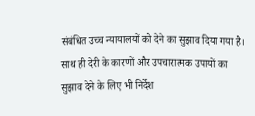संबंधित उच्च न्यायालयों को देने का सुझाव दिया गया है। साथ ही देरी के कारणों और उपचारात्मक उपायों का सुझाव देने के लिए भी निर्देश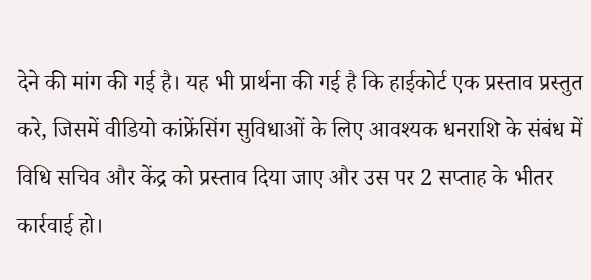देने की मांग की गई है। यह भी प्रार्थना की गई है कि हाईकोर्ट एक प्रस्ताव प्रस्तुत करे, जिसमें वीडियो कांफ्रेंसिंग सुविधाओं के लिए आवश्यक धनराशि के संबंध में विधि सचिव और केंद्र को प्रस्ताव दिया जाए और उस पर 2 सप्ताह के भीतर कार्रवाई हो।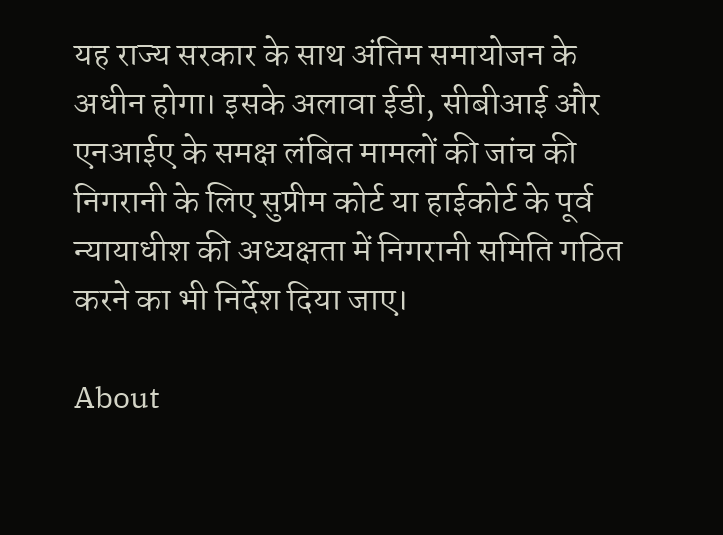यह राज्य सरकार के साथ अंतिम समायोजन के अधीन होगा। इसके अलावा ईडी, सीबीआई और एनआईए के समक्ष लंबित मामलों की जांच की निगरानी के लिए सुप्रीम कोर्ट या हाईकोर्ट के पूर्व न्यायाधीश की अध्यक्षता में निगरानी समिति गठित करने का भी निर्देश दिया जाए।

About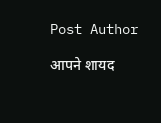Post Author

आपने शायद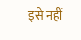इसे नहीं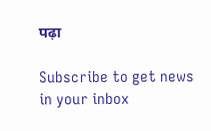पढ़ा

Subscribe to get news in your inbox